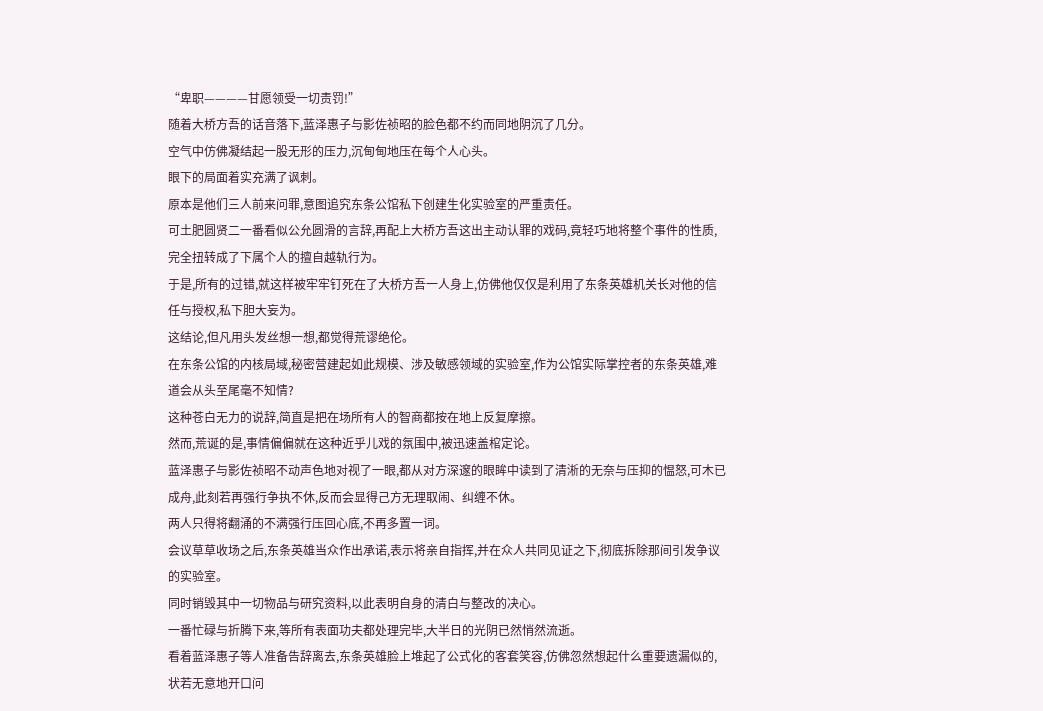“卑职————甘愿领受一切责罚!”
随着大桥方吾的话音落下,蓝泽惠子与影佐祯昭的脸色都不约而同地阴沉了几分。
空气中仿佛凝结起一股无形的压力,沉甸甸地压在每个人心头。
眼下的局面着实充满了讽刺。
原本是他们三人前来问罪,意图追究东条公馆私下创建生化实验室的严重责任。
可土肥圆贤二一番看似公允圆滑的言辞,再配上大桥方吾这出主动认罪的戏码,竟轻巧地将整个事件的性质,完全扭转成了下属个人的擅自越轨行为。
于是,所有的过错,就这样被牢牢钉死在了大桥方吾一人身上,仿佛他仅仅是利用了东条英雄机关长对他的信任与授权,私下胆大妄为。
这结论,但凡用头发丝想一想,都觉得荒谬绝伦。
在东条公馆的内核局域,秘密营建起如此规模、涉及敏感领域的实验室,作为公馆实际掌控者的东条英雄,难道会从头至尾毫不知情?
这种苍白无力的说辞,简直是把在场所有人的智商都按在地上反复摩擦。
然而,荒诞的是,事情偏偏就在这种近乎儿戏的氛围中,被迅速盖棺定论。
蓝泽惠子与影佐祯昭不动声色地对视了一眼,都从对方深邃的眼眸中读到了清淅的无奈与压抑的愠怒,可木已成舟,此刻若再强行争执不休,反而会显得己方无理取闹、纠缠不休。
两人只得将翻涌的不满强行压回心底,不再多置一词。
会议草草收场之后,东条英雄当众作出承诺,表示将亲自指挥,并在众人共同见证之下,彻底拆除那间引发争议的实验室。
同时销毁其中一切物品与研究资料,以此表明自身的清白与整改的决心。
一番忙碌与折腾下来,等所有表面功夫都处理完毕,大半日的光阴已然悄然流逝。
看着蓝泽惠子等人准备告辞离去,东条英雄脸上堆起了公式化的客套笑容,仿佛忽然想起什么重要遗漏似的,状若无意地开口问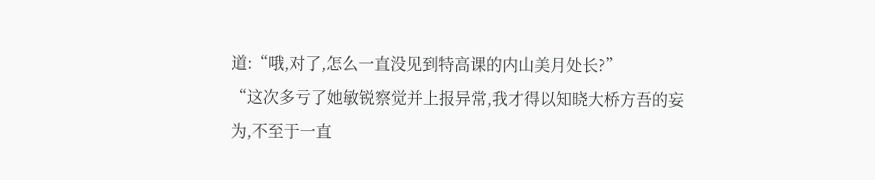道:“哦,对了,怎么一直没见到特高课的内山美月处长?”
“这次多亏了她敏锐察觉并上报异常,我才得以知晓大桥方吾的妄为,不至于一直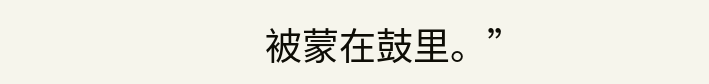被蒙在鼓里。”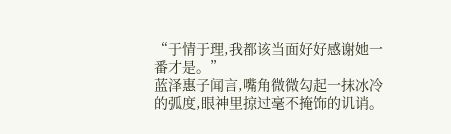“于情于理,我都该当面好好感谢她一番才是。”
蓝泽惠子闻言,嘴角微微勾起一抹冰冷的弧度,眼神里掠过毫不掩饰的讥诮。